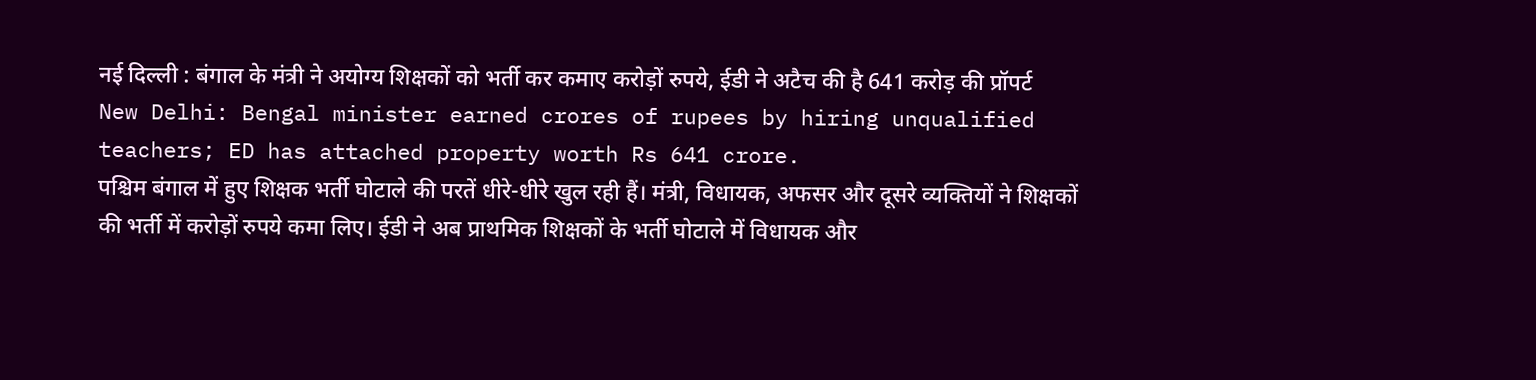नई दिल्ली : बंगाल के मंत्री ने अयोग्य शिक्षकों को भर्ती कर कमाए करोड़ों रुपये, ईडी ने अटैच की है 641 करोड़ की प्रॉपर्ट
New Delhi: Bengal minister earned crores of rupees by hiring unqualified teachers; ED has attached property worth Rs 641 crore.
पश्चिम बंगाल में हुए शिक्षक भर्ती घोटाले की परतें धीरे-धीरे खुल रही हैं। मंत्री, विधायक, अफसर और दूसरे व्यक्तियों ने शिक्षकों की भर्ती में करोड़ों रुपये कमा लिए। ईडी ने अब प्राथमिक शिक्षकों के भर्ती घोटाले में विधायक और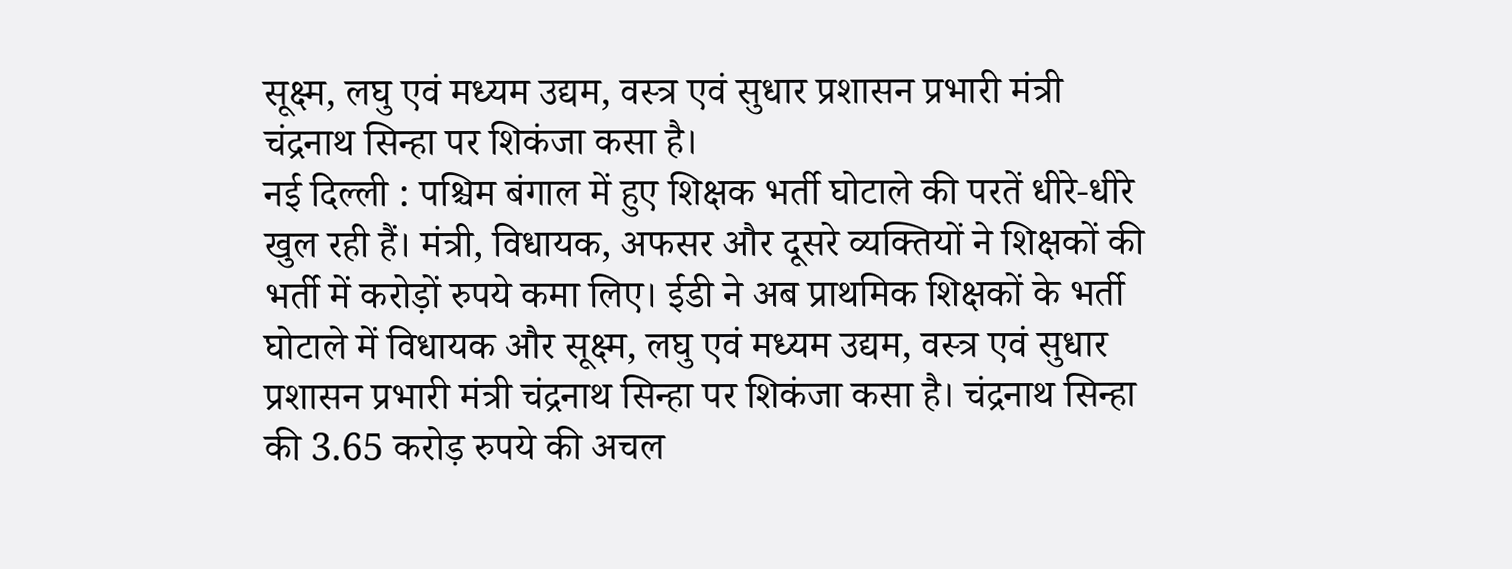सूक्ष्म, लघु एवं मध्यम उद्यम, वस्त्र एवं सुधार प्रशासन प्रभारी मंत्री चंद्रनाथ सिन्हा पर शिकंजा कसा है।
नई दिल्ली : पश्चिम बंगाल में हुए शिक्षक भर्ती घोटाले की परतें धीरे-धीरे खुल रही हैं। मंत्री, विधायक, अफसर और दूसरे व्यक्तियों ने शिक्षकों की भर्ती में करोड़ों रुपये कमा लिए। ईडी ने अब प्राथमिक शिक्षकों के भर्ती घोटाले में विधायक और सूक्ष्म, लघु एवं मध्यम उद्यम, वस्त्र एवं सुधार प्रशासन प्रभारी मंत्री चंद्रनाथ सिन्हा पर शिकंजा कसा है। चंद्रनाथ सिन्हा की 3.65 करोड़ रुपये की अचल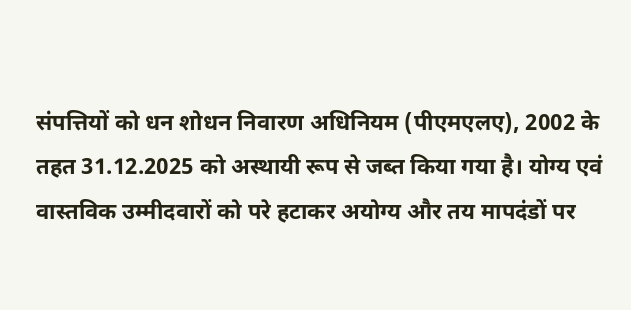संपत्तियों को धन शोधन निवारण अधिनियम (पीएमएलए), 2002 के तहत 31.12.2025 को अस्थायी रूप से जब्त किया गया है। योग्य एवं वास्तविक उम्मीदवारों को परे हटाकर अयोग्य और तय मापदंडों पर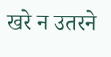खरे न उतरने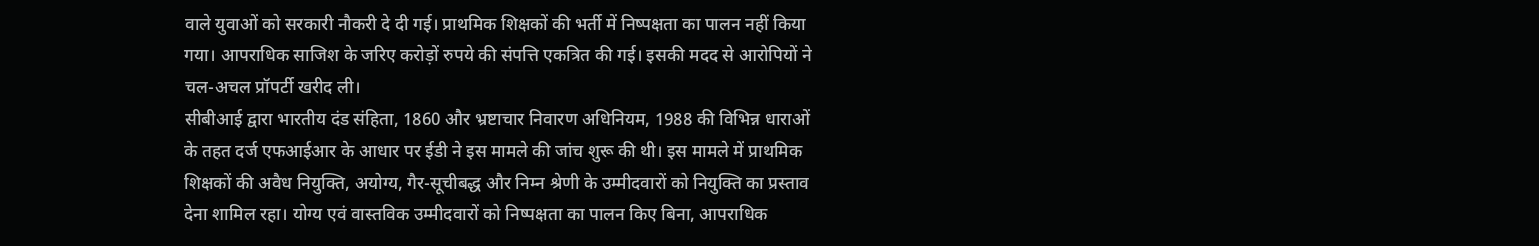वाले युवाओं को सरकारी नौकरी दे दी गई। प्राथमिक शिक्षकों की भर्ती में निष्पक्षता का पालन नहीं किया गया। आपराधिक साजिश के जरिए करोड़ों रुपये की संपत्ति एकत्रित की गई। इसकी मदद से आरोपियों ने चल-अचल प्रॉपर्टी खरीद ली।
सीबीआई द्वारा भारतीय दंड संहिता, 1860 और भ्रष्टाचार निवारण अधिनियम, 1988 की विभिन्न धाराओं के तहत दर्ज एफआईआर के आधार पर ईडी ने इस मामले की जांच शुरू की थी। इस मामले में प्राथमिक शिक्षकों की अवैध नियुक्ति, अयोग्य, गैर-सूचीबद्ध और निम्न श्रेणी के उम्मीदवारों को नियुक्ति का प्रस्ताव देना शामिल रहा। योग्य एवं वास्तविक उम्मीदवारों को निष्पक्षता का पालन किए बिना, आपराधिक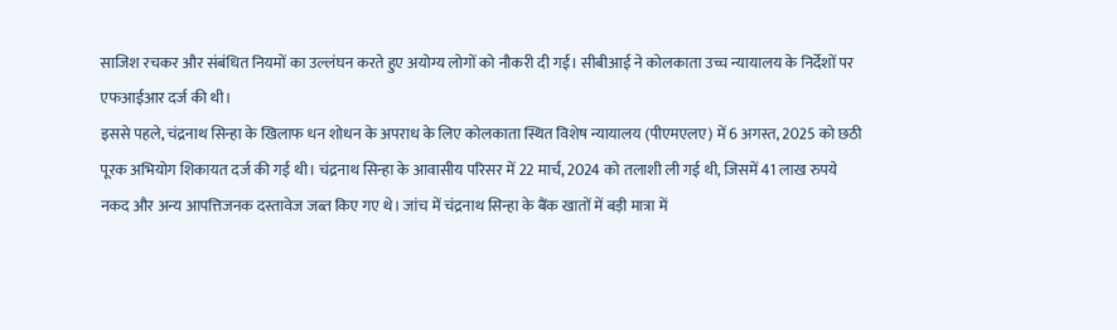साजिश रचकर और संबंधित नियमों का उल्लंघन करते हुए अयोग्य लोगों को नौकरी दी गई। सीबीआई ने कोलकाता उच्च न्यायालय के निर्देशों पर एफआईआर दर्ज की थी।
इससे पहले, चंद्रनाथ सिन्हा के खिलाफ धन शोधन के अपराध के लिए कोलकाता स्थित विशेष न्यायालय (पीएमएलए) में 6 अगस्त, 2025 को छठी पूरक अभियोग शिकायत दर्ज की गई थी। चंद्रनाथ सिन्हा के आवासीय परिसर में 22 मार्च, 2024 को तलाशी ली गई थी, जिसमें 41 लाख रुपये नकद और अन्य आपत्तिजनक दस्तावेज जब्त किए गए थे। जांच में चंद्रनाथ सिन्हा के बैंक खातों में बड़ी मात्रा में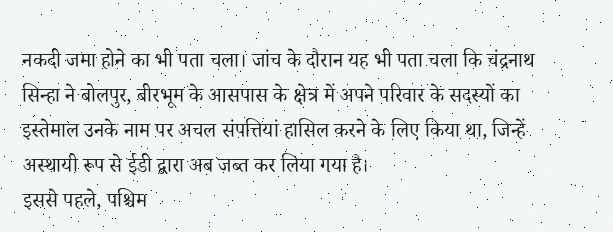नकदी जमा होने का भी पता चला। जांच के दौरान यह भी पता चला कि चंद्रनाथ सिन्हा ने बोलपुर, बीरभूम के आसपास के क्षेत्र में अपने परिवार के सदस्यों का इस्तेमाल उनके नाम पर अचल संपत्तियां हासिल करने के लिए किया था, जिन्हें अस्थायी रूप से ईडी द्वारा अब जब्त कर लिया गया है।
इससे पहले, पश्चिम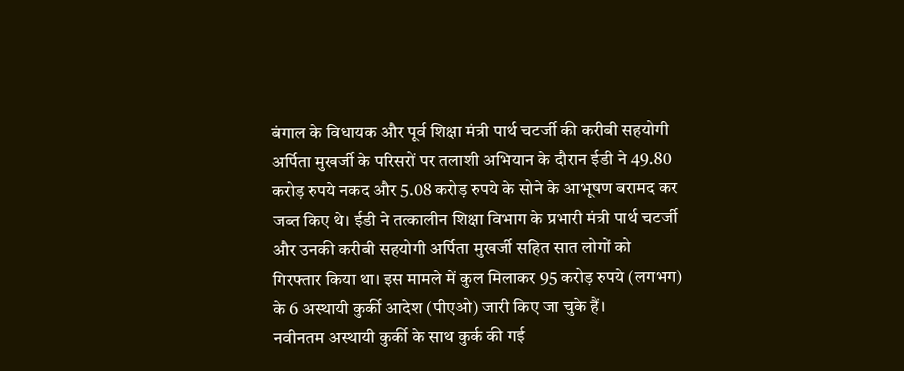बंगाल के विधायक और पूर्व शिक्षा मंत्री पार्थ चटर्जी की करीबी सहयोगी अर्पिता मुखर्जी के परिसरों पर तलाशी अभियान के दौरान ईडी ने 49.80 करोड़ रुपये नकद और 5.08 करोड़ रुपये के सोने के आभूषण बरामद कर जब्त किए थे। ईडी ने तत्कालीन शिक्षा विभाग के प्रभारी मंत्री पार्थ चटर्जी और उनकी करीबी सहयोगी अर्पिता मुखर्जी सहित सात लोगों को गिरफ्तार किया था। इस मामले में कुल मिलाकर 95 करोड़ रुपये (लगभग) के 6 अस्थायी कुर्की आदेश (पीएओ) जारी किए जा चुके हैं।
नवीनतम अस्थायी कुर्की के साथ कुर्क की गई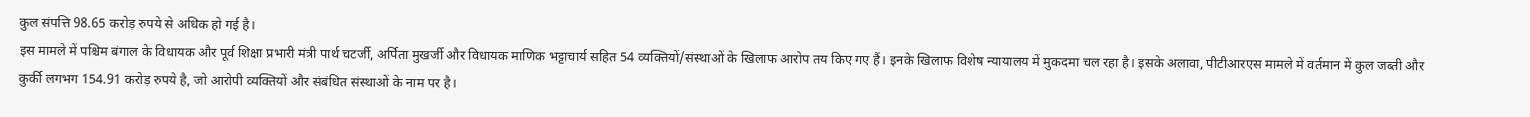कुल संपत्ति 98.65 करोड़ रुपये से अधिक हो गई है।
इस मामले में पश्चिम बंगाल के विधायक और पूर्व शिक्षा प्रभारी मंत्री पार्थ चटर्जी, अर्पिता मुखर्जी और विधायक माणिक भट्टाचार्य सहित 54 व्यक्तियों/संस्थाओं के खिलाफ आरोप तय किए गए हैं। इनके खिलाफ विशेष न्यायालय में मुकदमा चल रहा है। इसके अलावा, पीटीआरएस मामले में वर्तमान में कुल जब्ती और कुर्की लगभग 154.91 करोड़ रुपये है, जो आरोपी व्यक्तियों और संबंधित संस्थाओं के नाम पर है।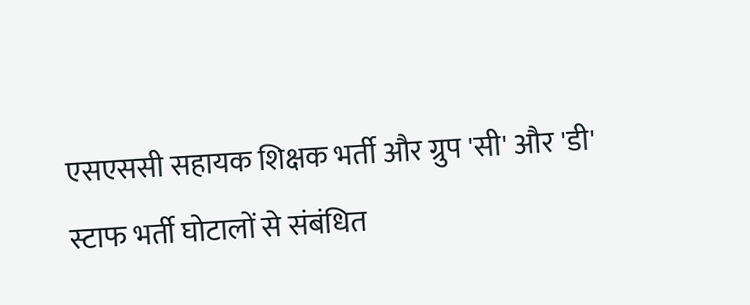एसएससी सहायक शिक्षक भर्ती और ग्रुप 'सी' और 'डी' स्टाफ भर्ती घोटालों से संबंधित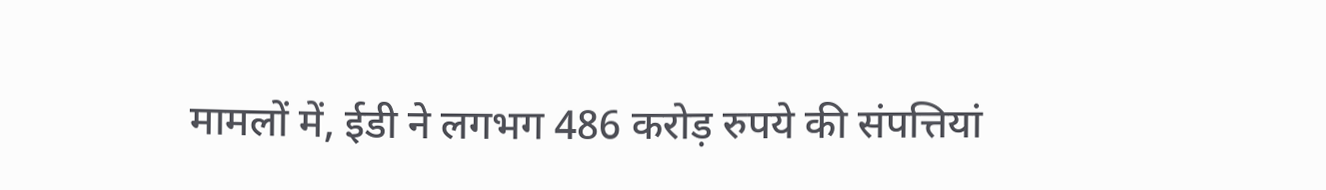मामलों में, ईडी ने लगभग 486 करोड़ रुपये की संपत्तियां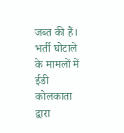जब्त की हैं। भर्ती घोटाले के मामलों में ईडी कोलकाता द्वारा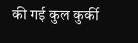की गई कुल कुर्की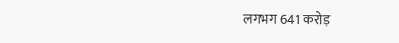लगभग 641 करोड़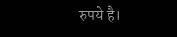रुपये है।